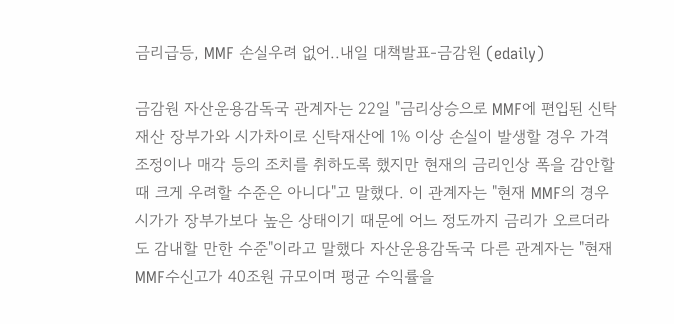금리급등, MMF 손실우려 없어..내일 대책발표-금감원 (edaily)

금감원 자산운용감독국 관계자는 22일 "금리상승으로 MMF에 편입된 신탁재산 장부가와 시가차이로 신탁재산에 1% 이상 손실이 발생할 경우 가격조정이나 매각 등의 조치를 취하도록 했지만 현재의 금리인상 폭을 감안할 때 크게 우려할 수준은 아니다"고 말했다. 이 관계자는 "현재 MMF의 경우 시가가 장부가보다 높은 상태이기 때문에 어느 정도까지 금리가 오르더라도 감내할 만한 수준"이라고 말했다 자산운용감독국 다른 관계자는 "현재 MMF수신고가 40조원 규모이며 평균 수익률을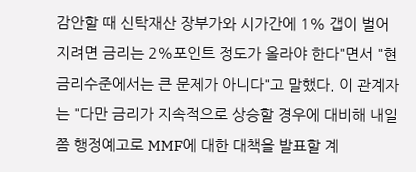감안할 때 신탁재산 장부가와 시가간에 1% 갭이 벌어지려면 금리는 2%포인트 정도가 올라야 한다"면서 "현 금리수준에서는 큰 문제가 아니다"고 말했다. 이 관계자는 "다만 금리가 지속적으로 상승할 경우에 대비해 내일쯤 행정예고로 MMF에 대한 대책을 발표할 계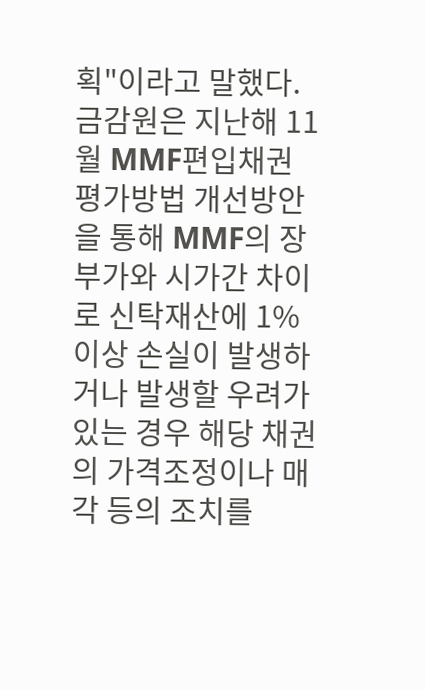획"이라고 말했다. 금감원은 지난해 11월 MMF편입채권 평가방법 개선방안을 통해 MMF의 장부가와 시가간 차이로 신탁재산에 1% 이상 손실이 발생하거나 발생할 우려가 있는 경우 해당 채권의 가격조정이나 매각 등의 조치를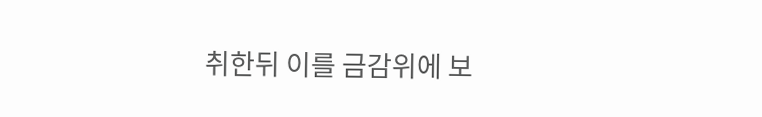취한뒤 이를 금감위에 보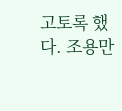고토록 했다. 조용만